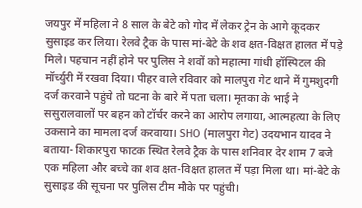जयपुर में महिला ने 8 साल के बेटे को गोद में लेकर ट्रेन के आगे कूदकर सुसाइड कर लिया। रेलवे ट्रैक के पास मां-बेटे के शव क्षत-विक्षत हालत में पड़े मिले। पहचान नहीं होने पर पुलिस ने शवों को महात्मा गांधी हॉस्पिटल की मॉर्च्युरी में रखवा दिया। पीहर वाले रविवार को मालपुरा गेट थाने में गुमशुदगी दर्ज करवाने पहुंचे तो घटना के बारे में पता चला। मृतका के भाई ने ससुरालवालों पर बहन को टॉर्चर करने का आरोप लगाया, आत्महत्या के लिए उकसाने का मामला दर्ज करवाया। SHO (मालपुरा गेट) उदयभान यादव ने बताया- शिकारपुरा फाटक स्थित रेलवे ट्रैक के पास शनिवार देर शाम 7 बजे एक महिला और बच्चे का शव क्षत-विक्षत हालत में पड़ा मिला था। मां-बेटे के सुसाइड की सूचना पर पुलिस टीम मौके पर पहुंची।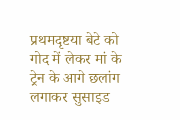प्रथमदृष्टया बेटे को गोद में लेकर मां के ट्रेन के आगे छलांग लगाकर सुसाइड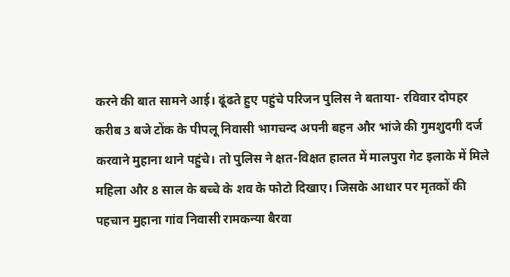करने की बात सामने आई। ढूंढते हुए पहुंचे परिजन पुलिस ने बताया- रविवार दोपहर करीब 3 बजे टोंक के पीपलू निवासी भागचन्द अपनी बहन और भांजे की गुमशुदगी दर्ज करवाने मुहाना थाने पहुंचे। तो पुलिस ने क्षत-विक्षत हालत में मालपुरा गेट इलाके में मिले महिला और 8 साल के बच्चे के शव के फोटो दिखाए। जिसके आधार पर मृतकों की पहचान मुहाना गांव निवासी रामकन्या बैरवा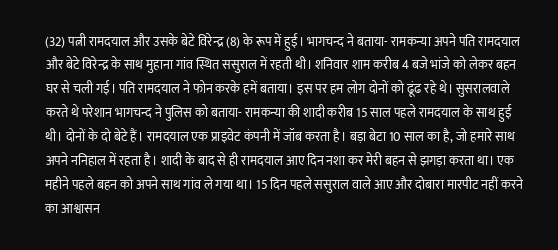(32) पत्नी रामदयाल और उसके बेटे विरेन्द्र (8) के रूप में हुई। भागचन्द ने बताया- रामकन्या अपने पति रामदयाल और बेटे विरेन्द्र के साथ मुहाना गांव स्थित ससुराल में रहती थी। शनिवार शाम करीब 4 बजे भांजे को लेकर बहन घर से चली गई। पति रामदयाल ने फोन करके हमें बताया। इस पर हम लोग दोनों को ढूंढ रहे थे। सुसरालवाले करते थे परेशान भागचन्द ने पुलिस को बताया- रामकन्या की शादी करीब 15 साल पहले रामदयाल के साथ हुई थी। दोनों के दो बेटे हैं। रामदयाल एक प्राइवेट कंपनी में जॉब करता है। बड़ा बेटा 10 साल का है, जो हमारे साथ अपने ननिहाल में रहता है। शादी के बाद से ही रामदयाल आए दिन नशा कर मेरी बहन से झगड़ा करता था। एक महीने पहले बहन को अपने साथ गांव ले गया था। 15 दिन पहले ससुराल वाले आए और दोबारा मारपीट नहीं करने का आश्वासन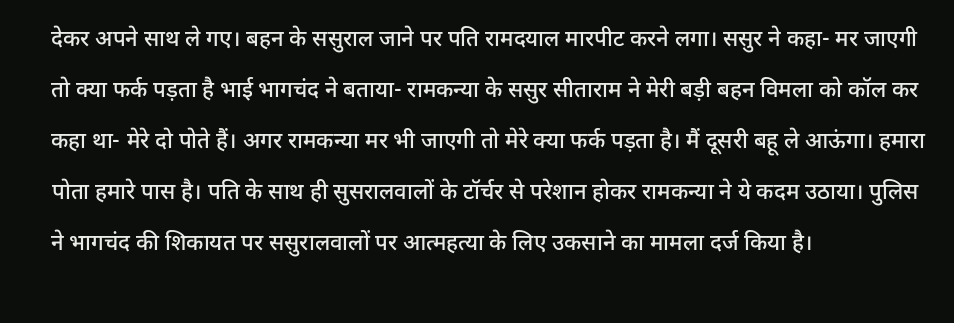देकर अपने साथ ले गए। बहन के ससुराल जाने पर पति रामदयाल मारपीट करने लगा। ससुर ने कहा- मर जाएगी तो क्या फर्क पड़ता है भाई भागचंद ने बताया- रामकन्या के ससुर सीताराम ने मेरी बड़ी बहन विमला को कॉल कर कहा था- मेरे दो पोते हैं। अगर रामकन्या मर भी जाएगी तो मेरे क्या फर्क पड़ता है। मैं दूसरी बहू ले आऊंगा। हमारा पोता हमारे पास है। पति के साथ ही सुसरालवालों के टॉर्चर से परेशान होकर रामकन्या ने ये कदम उठाया। पुलिस ने भागचंद की शिकायत पर ससुरालवालों पर आत्महत्या के लिए उकसाने का मामला दर्ज किया है।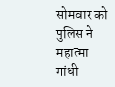सोमवार को पुलिस ने महात्मा गांधी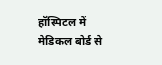हॉस्पिटल में मेडिकल बोर्ड से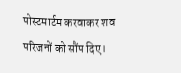पोस्टमार्टम करवाकर शव परिजनों को सौंप दिए।